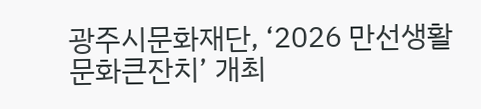광주시문화재단, ‘2026 만선생활문화큰잔치’ 개최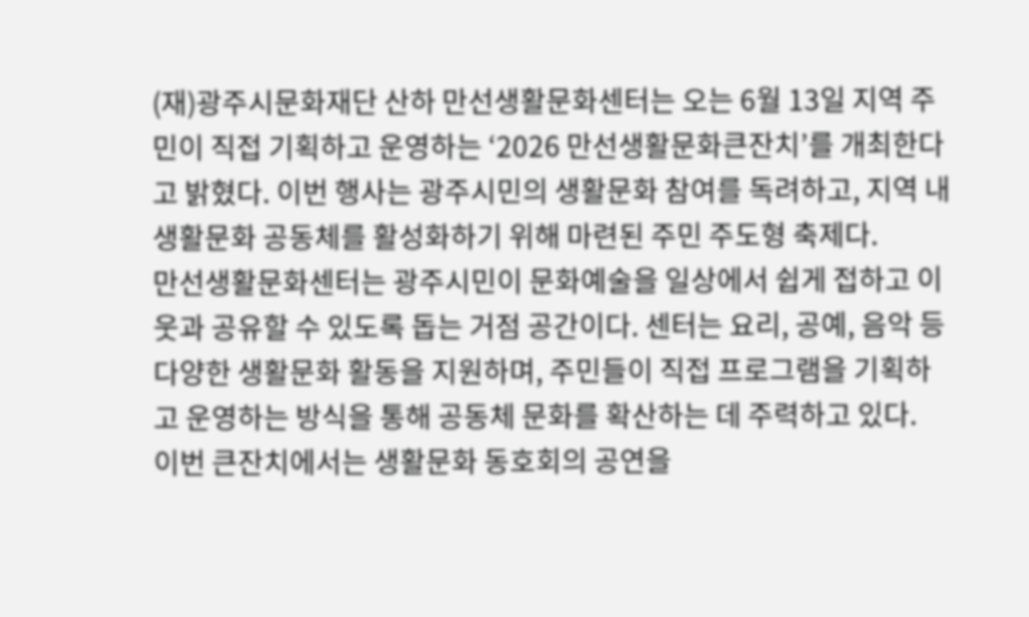(재)광주시문화재단 산하 만선생활문화센터는 오는 6월 13일 지역 주민이 직접 기획하고 운영하는 ‘2026 만선생활문화큰잔치’를 개최한다고 밝혔다. 이번 행사는 광주시민의 생활문화 참여를 독려하고, 지역 내 생활문화 공동체를 활성화하기 위해 마련된 주민 주도형 축제다.
만선생활문화센터는 광주시민이 문화예술을 일상에서 쉽게 접하고 이웃과 공유할 수 있도록 돕는 거점 공간이다. 센터는 요리, 공예, 음악 등 다양한 생활문화 활동을 지원하며, 주민들이 직접 프로그램을 기획하고 운영하는 방식을 통해 공동체 문화를 확산하는 데 주력하고 있다.
이번 큰잔치에서는 생활문화 동호회의 공연을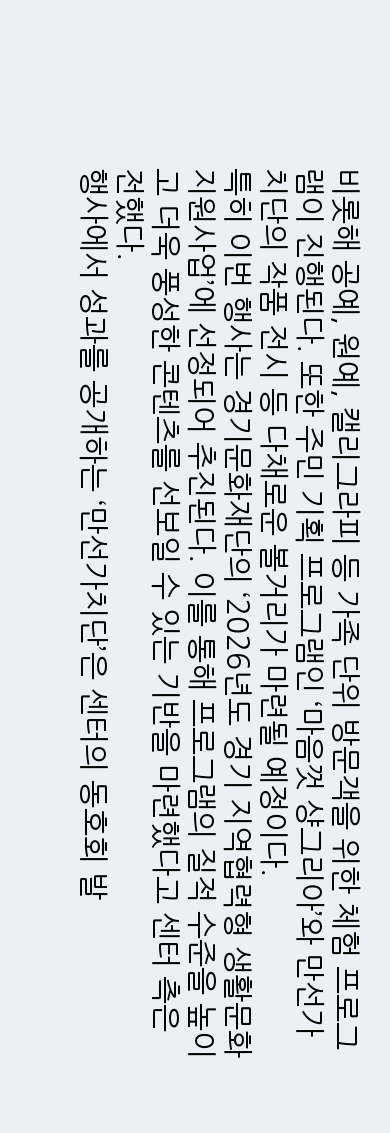비롯해 공예, 원예, 캘리그라피 등 가족 단위 방문객을 위한 체험 프로그램이 진행된다. 또한 주민 기획 프로그램인 ‘마음껏 샹그리아’와 만선가치단의 작품 전시 등 다채로운 볼거리가 마련될 예정이다.
특히 이번 행사는 경기문화재단의 ‘2026년도 경기 지역협력형 생활문화 지원사업’에 선정되어 추진된다. 이를 통해 프로그램의 질적 수준을 높이고 더욱 풍성한 콘텐츠를 선보일 수 있는 기반을 마련했다고 센터 측은 전했다.
행사에서 성과를 공개하는 ‘만선가치단’은 센터의 동호회 발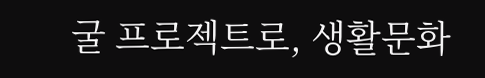굴 프로젝트로, 생활문화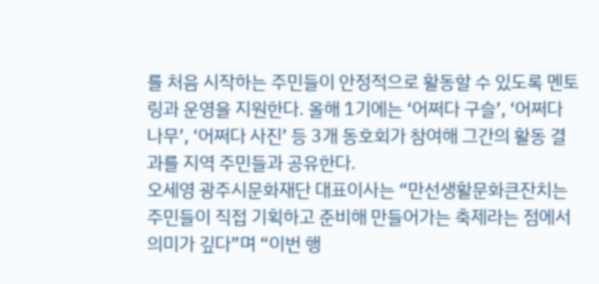를 처음 시작하는 주민들이 안정적으로 활동할 수 있도록 멘토링과 운영을 지원한다. 올해 1기에는 ‘어쩌다 구슬’, ‘어쩌다 나무’, ‘어쩌다 사진’ 등 3개 동호회가 참여해 그간의 활동 결과를 지역 주민들과 공유한다.
오세영 광주시문화재단 대표이사는 “만선생활문화큰잔치는 주민들이 직접 기획하고 준비해 만들어가는 축제라는 점에서 의미가 깊다”며 “이번 행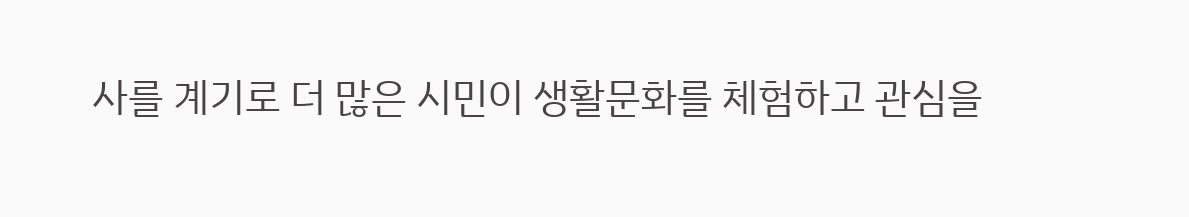사를 계기로 더 많은 시민이 생활문화를 체험하고 관심을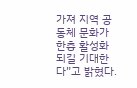가져 지역 공동체 문화가 한층 활성화되길 기대한다”고 밝혔다.